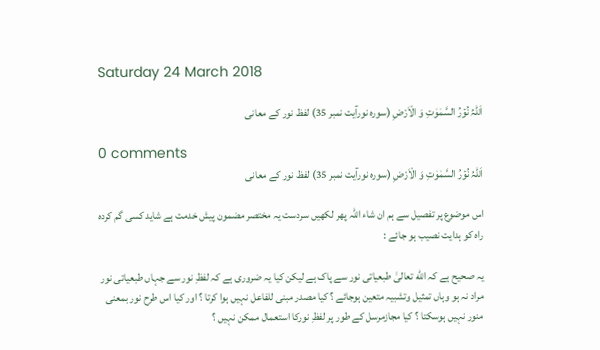Saturday 24 March 2018

اَللہُ نُوۡرُ السَّمٰوٰتِ وَ الْاَرْضِ (سورہ نورآیت نمبر 35) لفظ نور کے معانی

0 comments
اَللہُ نُوۡرُ السَّمٰوٰتِ وَ الْاَرْضِ (سورہ نورآیت نمبر 35) لفظ نور کے معانی

اس موضوع پر تفصیل سے ہم ان شاء اللہ پھر لکھیں سردست یہ مختصر مضمون پیش خدمت ہے شاید کسی گم کردہ راہ کو ہدایت نصیب ہو جائے :

یہ صحیح ہے کہ الله تعالیٰ طبعیاتی نور سے پاک ہے لیکن کیا یہ ضروری ہے کہ لفظِ نور سے جہاں طبعیاتی نور مراد نہ ہو وہاں تمثیل وتشبیہ متعین ہوجائے ؟ کیا مصدر مبنی للفاعل نہیں ہوا کرتا ؟ اور کیا اس طرح نور بمعنی منور نہیں ہوسکتا ؟ کیا مجازمرسل کے طور پر لفظِ نورکا استعمال ممکن نہیں ؟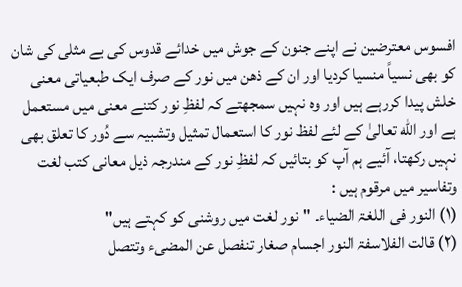افسوس معترضین نے اپنے جنون کے جوش میں خدائے قدوس کی بے مثلی کی شان کو بھی نسیاً منسیا کردیا اور ان کے ذھن میں نور کے صرف ایک طبعیاتی معنی خلش پیدا کررہے ہیں اور وہ نہیں سمجھتے کہ لفظِ نور کتنے معنی میں مستعمل ہے اور الله تعالیٰ کے لئے لفظ نور کا استعمال تمثیل وتشبیہ سے دُور کا تعلق بھی نہیں رکھتا، آئیے ہم آپ کو بتائیں کہ لفظِ نور کے مندرجہ ذیل معانی کتب لغت وتفاسیر میں مرقوم ہیں :
(۱) النور فی اللغۃ الضیاء۔ "نور لغت میں روشنی کو کہتے ہیں"
(۲) قالت الفلاسفۃ النور اجسام صغار تنفصل عن المضیء وتتصل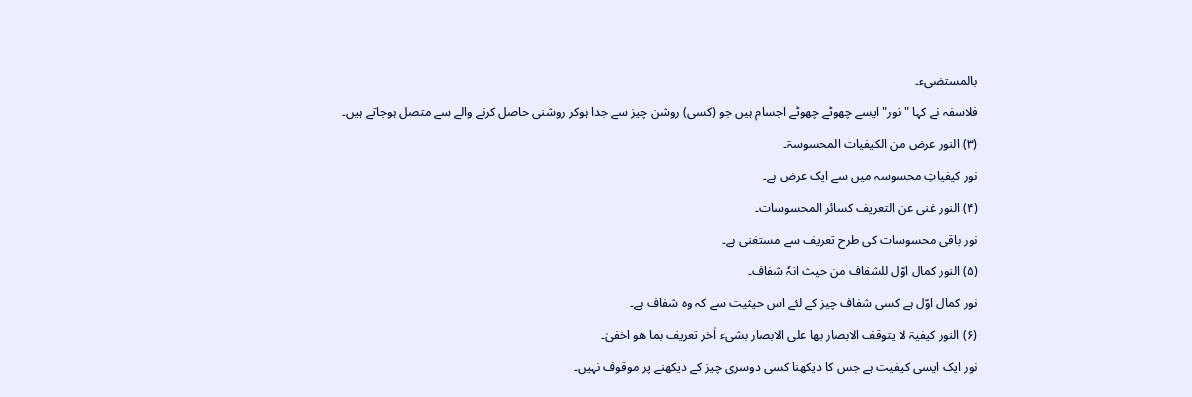بالمستضیء۔
فلاسفہ نے کہا "نور" ایسے چھوٹے چھوٹے اجسام ہیں جو (کسی) روشن چیز سے جدا ہوکر روشنی حاصل کرنے والے سے متصل ہوجاتے ہیں۔
(۳) النور عرض من الکیفیات المحسوسۃ۔
نور کیفیاتِ محسوسہ میں سے ایک عرض ہے۔
(۴) النور غنی عن التعریف کسائر المحسوسات۔
نور باقی محسوسات کی طرح تعریف سے مستغنی ہے۔
(۵) النور کمال اوّل للشفاف من حیث انہٗ شفاف۔
نور کمال اوّل ہے کسی شفاف چیز کے لئے اس حیثیت سے کہ وہ شفاف ہے۔
(۶) النور کیفیۃ لا یتوقف الابصار بھا علی الابصار بشیء اٰخر تعریف بما ھو اخفیٰ۔
نور ایک ایسی کیفیت ہے جس کا دیکھنا کسی دوسری چیز کے دیکھنے پر موقوف نہیں۔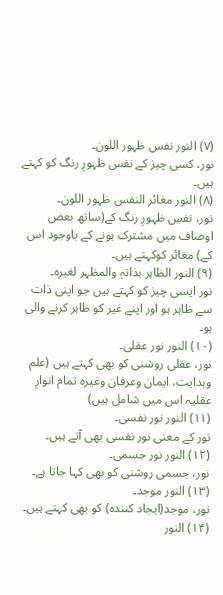(۷) النور نفس ظہور اللون۔
نور، کسی چیز کے نفس ظہورِ رنگ کو کہتے ہیں۔
(۸) النور مغائر النفس ظہور اللون۔
نور، نفسِ ظہورِ رنگ کے(ساتھ بعض اوصاف میں مشترک ہونے کے باوجود اس کے) مغائر کوکہتے ہیں۔
(۹) النور الظاہر بذاتہٖ والمظہر لغیرہ۔
نور ایسی چیز کو کہتے ہیں جو اپنی ذات سے ظاہر ہو اور اپنے غیر کو ظاہر کرنے والی ہو۔
(۱۰) النور نور عقلی۔
نور، عقلی روشنی کو بھی کہتے ہیں (علم وہدایت، ایمان وعرفان وغیرہ تمام انوارِ عقلیہ اس میں شامل ہیں)
(۱۱) النور نور نفسی۔
نور کے معنی نور نفسی بھی آتے ہیں۔
(۱۲) النور نور جسمی۔
نور، جسمی روشنی کو بھی کہا جاتا ہے۔
(۱۳) النور موجد۔
نور، موجد(ایجاد کنندہ) کو بھی کہتے ہیں۔
(۱۴) النور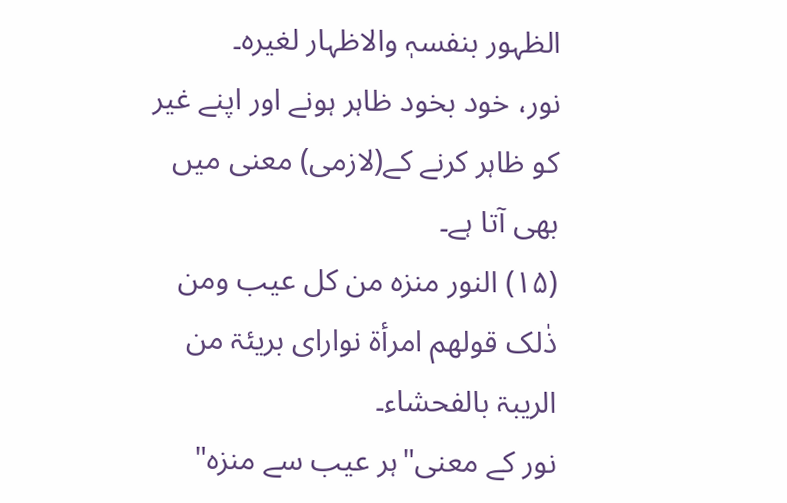الظہور بنفسہٖ والاظہار لغیرہ۔
نور، خود بخود ظاہر ہونے اور اپنے غیر کو ظاہر کرنے کے(لازمی) معنی میں بھی آتا ہے۔
(۱۵) النور منزہ من کل عیب ومن ذٰلک قولھم امرأۃ نوارای بریئۃ من الریبۃ بالفحشاء۔
نور کے معنی"ہر عیب سے منزہ"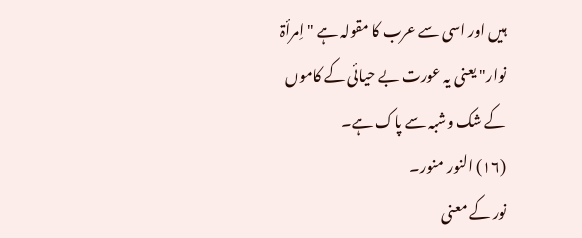ہیں اور اسی سے عرب کا مقولہ ہے "اِمرأۃ نوار" یعنی یہ عورت بے حیائی کے کاموں کے شک وشبہ سے پاک ہے۔
(۱۶) النور منور۔
نور کے معنی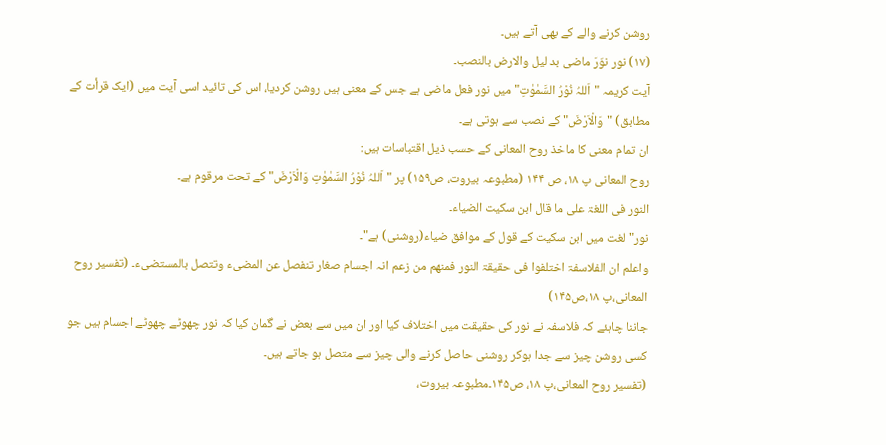روشن کرنے والے کے بھی آتے ہیں۔
(۱۷) نور نوّرَ ماضی بد لیل والارض بالنصب۔
آیت کریمہ "اَللہُ نُوْرُ السَّمٰوٰتِ" میں نور فعل ماضی ہے جس کے معنی ہیں روشن کردیا، اس کی تائید اسی آیت میں (ایک قرأت کے مطابق) "وَالْاَرْضَ" کے نصب سے ہوتی ہے۔
ان تمام معنی کا ماخذ روح المعانی کے حسب ذیل اقتباسات ہیں:
روح المعانی پ ۱۸، ص ۱۴۴ (مطبوعہ بیروت، ص۱۵۹) پر "اَللہُ نُوْرُ السَّمٰوٰتِ وَالْاَرْضَ" کے تحت مرقوم ہے۔
النور فی اللغۃ علی ما قال ابن سکیت الضیاء۔
نور" لغت میں ابن سکیت کے قول کے موافق ضیاء(روشنی) ہے"۔
واعلم ان الفلاسفۃ اختلفوا فی حقیقۃ النور فمنھم من زعم انہ اجسام صغار تنفصل عن المضیء وتتصل بالمستضیء۔ (تفسیر روح المعانی،پ ۱۸،ص۱۴۵)
جاننا چاہئے کہ فلاسفہ نے نور کی حقیقت میں اختلاف کیا اور ان میں سے بعض نے گمان کیا کہ نور چھوٹے چھوٹے اجسام ہیں جو کسی روشن چیز سے جدا ہوکر روشنی حاصل کرنے والی چیز سے متصل ہو جاتے ہیں۔
(تفسیر روح المعانی،پ ۱۸، ص۱۴۵۔مطبوعہ بیروت،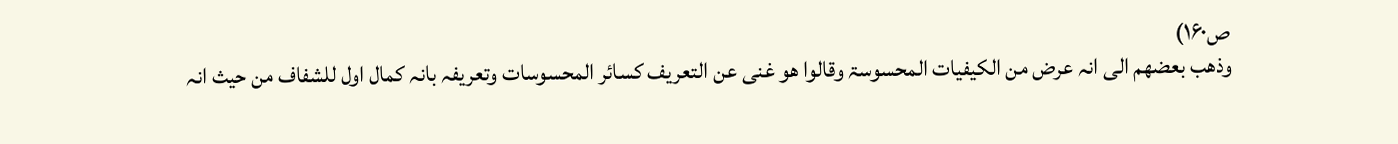ص۱۶۰)
وذھب بعضھم الی انہ عرض من الکیفیات المحسوسۃ وقالوا ھو غنی عن التعریف کسائر المحسوسات وتعریفہ بانہ کمال اول للشفاف من حیث انہ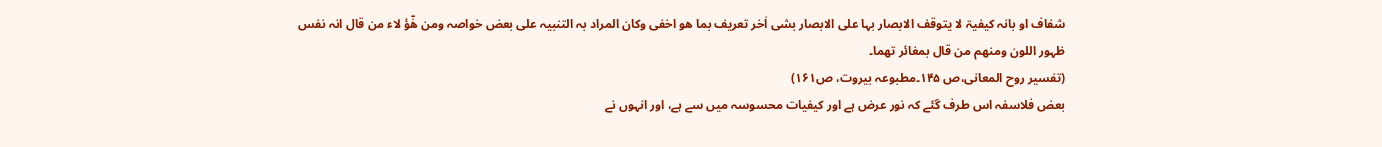شفاف او بانہ کیفیۃ لا یتوقف الابصار بہا علی الابصار بشی اٰخر تعریف بما ھو اخفی وکان المراد بہ التنبیہ علی بعض خواصہ ومن ھٰٓؤ لاء من قال انہ نفس ظہور اللون ومنھم من قال بمغائر تھما۔
(تفسیر روح المعانی،ص ۱۴۵۔مطبوعہ بیروت، ص۱۶۱)
بعض فلاسفہ اس طرف گئے کہ نور عرض ہے اور کیفیات محسوسہ میں سے ہے، اور انہوں نے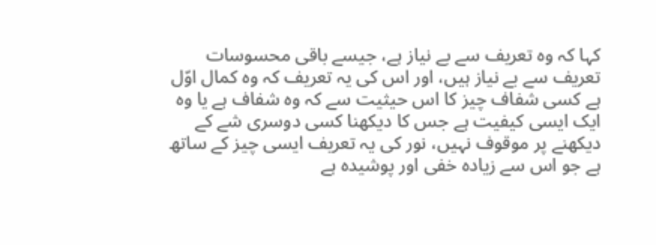کہا کہ وہ تعریف سے بے نیاز ہے، جیسے باقی محسوسات تعریف سے بے نیاز ہیں، اور اس کی یہ تعریف کہ وہ کمال اوّل ہے کسی شفاف چیز کا اس حیثیت سے کہ وہ شفاف ہے یا وہ ایک ایسی کیفیت ہے جس کا دیکھنا کسی دوسری شے کے دیکھنے پر موقوف نہیں، نور کی یہ تعریف ایسی چیز کے ساتھ ہے جو اس سے زیادہ خفی اور پوشیدہ ہے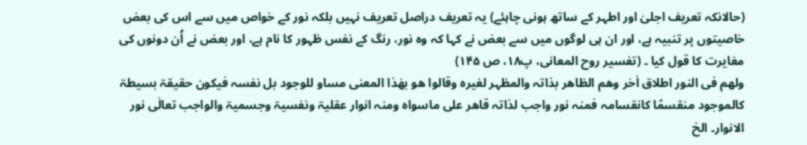(حالانکہ تعریف اجلیٰ اور اطہر کے ساتھ ہونی چاہئے) یہ تعریف دراصل تعریف نہیں بلکہ نور کے خواص میں سے اس کی بعض خاصیتوں پر تنبیہ ہے، اور ان ہی لوگوں میں سے بعض نے کہا کہ وہ نور، رنگ کے نفس ظہور کا نام ہے، اور بعض نے اُن دونوں کی مغایرت کا قول کیا ۔ (تفسیر روح المعانی، پ۱۸، ص ۱۴۵)
ولھم فی النور اطلاق اٰخر وھم الظاھر بذاتہ والمظہر لغیرہ وقالوا ھو بھٰذا المعنی مساو للوجود بل نفسہ فیکون حقیقۃ بسیطۃ کالموجود منقسمًا کانقسامہ فمنہ نور واجب لذاتہ قاھر علی ماسواہ ومنہ انوار عقلیۃ ونفسیۃ وجسمیۃ والواجب تعالٰی نور الانوار۔ الخ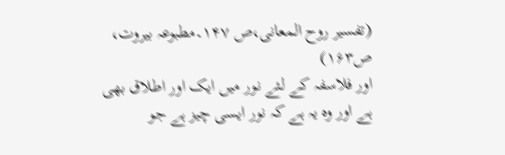(تفسیر روح المعانی،ص ۱۴۷۔مطبوعہ بیروت، ص۱۶۳)
اور فلاسفہ کے لئے نور میں ایک اور اطلاق بھی ہے اور وہ یہ ہے کہ نور ایسی چیز ہے جو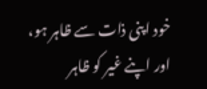خود اپنی ذات سے ظاہر ہو، اور اپنے غیر کو ظاہر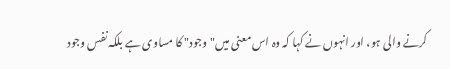کرنے والی ہو، اور انہوں نے کہا کہ وہ اس معنی میں"وجود" کا مساوی ہے بلکہ نفس وجود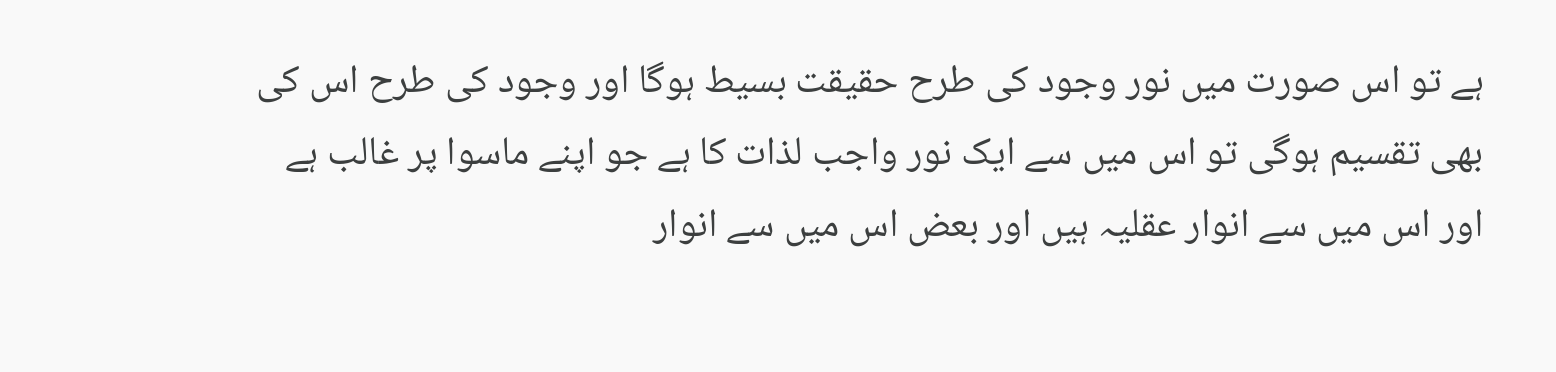ہے تو اس صورت میں نور وجود کی طرح حقیقت بسیط ہوگا اور وجود کی طرح اس کی بھی تقسیم ہوگی تو اس میں سے ایک نور واجب لذات کا ہے جو اپنے ماسوا پر غالب ہے اور اس میں سے انوار عقلیہ ہیں اور بعض اس میں سے انوار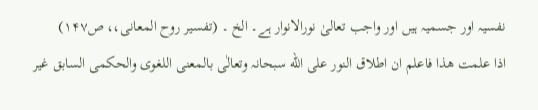نفسیہ اور جسمیہ ہیں اور واجب تعالیٰ نورالانوار ہے۔ الخ ۔ (تفسیر روح المعانی،، ص۱۴۷)
اذا علمت ھذا فاعلم ان اطلاق النور علی الله سبحانہ وتعالٰی بالمعنی اللغوی والحکمی السابق غیر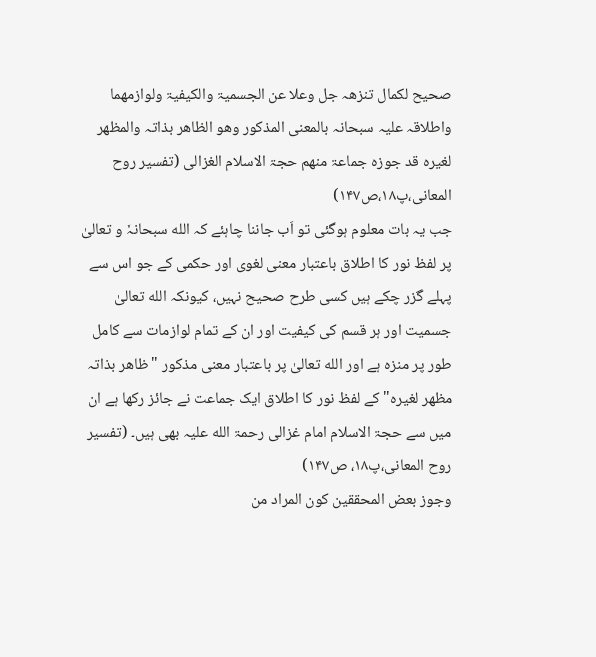صحیح لکمال تنزھہ جل وعلا عن الجسمیۃ والکیفیۃ ولوازمھما واطلاقہ علیہ سبحانہ بالمعنی المذکور وھو الظاھر بذاتہ والمظھر لغیرہ قد جوزہ جماعۃ منھم حجۃ الاسلام الغزالی (تفسیر روح المعانی،پ۱۸،ص۱۴۷)
جب یہ بات معلوم ہوگئی تو اَب جاننا چاہئے کہ الله سبحانہٗ و تعالیٰ پر لفظ نور کا اطلاق باعتبار معنی لغوی اور حکمی کے جو اس سے پہلے گزر چکے ہیں کسی طرح صحیح نہیں، کیونکہ الله تعالیٰ جسمیت اور ہر قسم کی کیفیت اور ان کے تمام لوازمات سے کامل طور پر منزہ ہے اور الله تعالیٰ پر باعتبار معنی مذکور "ظاھر بذاتہ مظھر لغیرہ" کے لفظ نور کا اطلاق ایک جماعت نے جائز رکھا ہے ان میں سے حجۃ الاسلام امام غزالی رحمۃ الله علیہ بھی ہیں۔ (تفسیر روح المعانی،پ۱۸، ص۱۴۷)
وجوز بعض المحققین کون المراد من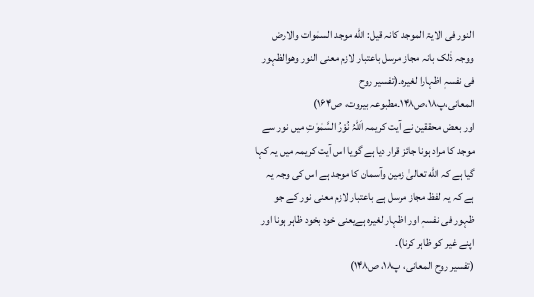النور فی الایۃ الموجد کانہ قیل: الله موجد السمٰوات والارض ووجہ ذٰلک بانہ مجاز مرسل باعتبار لازم معنی النور وھوالظہور فی نفسہٖ اظہارا لغیرہ۔(تفسیر روح المعانی،پ۱۸،ص۱۴۸۔مطبوعہ بیروت، ص۱۶۴)
اور بعض محققین نے آیت کریمہ اَللہُ نُوْرُ السَّمٰوٰتِ میں نور سے موجد کا مراد ہونا جائز قرار دیا ہے گویا اس آیت کریمہ میں یہ کہا گیا ہے کہ الله تعالیٰ زمین وآسمان کا موجد ہے اس کی وجہ یہ ہے کہ یہ لفظ مجاز مرسل ہے باعتبار لازم معنی نور کے جو ظہور فی نفسہٖ اور اظہار لغیرہ ہےیعنی خود بخود ظاہر ہونا اور اپنے غیر کو ظاہر کرنا)۔
(تفسیر روح المعانی، پ۱۸، ص۱۴۸)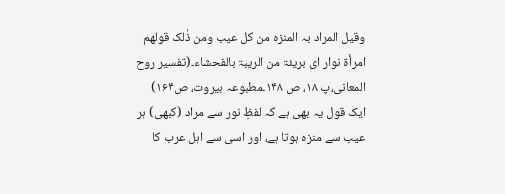وقیل المراد بہ المنزہ من کل عیب ومن ذٰلک قولھم امرأۃ نوار ای بریئۃ من الریبۃ بالفحشاء۔(تفسیر روح المعانی،پ ۱۸، ص ۱۴۸۔مطبوعہ بیروت، ص۱۶۴)
ایک قول یہ بھی ہے کہ لفظِ نور سے مراد (کبھی) ہر عیب سے منزہ ہوتا ہے، اور اسی سے اہل عرب کا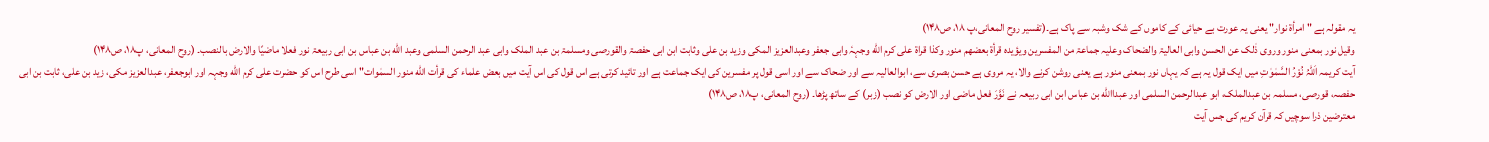یہ مقولہ ہے "امرأۃ نوار" یعنی یہ عورت بے حیائی کے کاموں کے شک وشبہ سے پاک ہے۔(تفسیر روح المعانی،پ ۱۸، ص۱۴۸)
وقیل نور بمعنی منور وروی ذٰلک عن الحسن وابی العالیۃ والضحاک وعلیہ جماعۃ من المفسرین ویؤیدہ قرأۃ بعضھم منور وکذا قراۃ علی کرم الله وجہہٗ وابی جعفر وعبدالعزیز المکی وزید بن علی وثابت ابن ابی حفصۃ والقورصی ومسلمۃ بن عبد الملک وابی عبد الرحمن السلمی وعبد الله بن عباس بن ابی ربیعۃ نور فعلا ماضیًا والارض بالنصب۔ (روح المعانی، پ۱۸، ص۱۴۸)
آیت کریمہ اَللہُ نُوْرُ السَّمٰوٰتِ میں ایک قول یہ ہے کہ یہاں نور بمعنی منور ہے یعنی روشن کرنے والا، یہ مروی ہے حسن بصری سے، ابوالعالیہ سے اور ضحاک سے اور اسی قول پر مفسرین کی ایک جماعت ہے اور تائید کرتی ہے اس قول کی اس آیت میں بعض علماء کی قرأت الله منور السمٰوات" اسی طرح اس کو حضرت علی کرم الله وجہہ اور ابوجعفر، عبدالعزیز مکی، زید بن علی، ثابت بن ابی حفصہ، قورصی، مسلمہ بن عبدالملک، ابو عبدالرحمن السلمی اور عبداالله بن عباس ابن ابی ربیعہ نے نَوَّرَ فعل ماضی اور الارض کو نصب (زبر) کے ساتھ پڑھا۔ (روح المعانی، پ۱۸، ص۱۴۸)
معترضین ذرا سوچیں کہ قرآن کریم کی جس آیت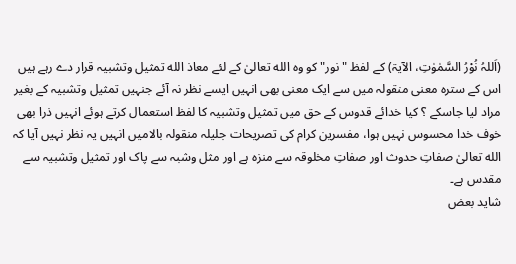(اَللہُ نُوْرُ السَّمٰوٰتِ، الآیۃ) کے لفظ "نور" کو وہ الله تعالیٰ کے لئے معاذ الله تمثیل وتشبیہ قرار دے رہے ہیں اس کے سترہ معنی منقولہ میں سے ایک معنی بھی انہیں ایسے نظر نہ آئے جنہیں تمثیل وتشبیہ کے بغیر مراد لیا جاسکے ؟ کیا خدائے قدوس کے حق میں تمثیل وتشبیہ کا لفظ استعمال کرتے ہوئے انہیں ذرا بھی خوف خدا محسوس نہیں ہوا، مفسرین کرام کی تصریحات جلیلہ منقولہ بالامیں انہیں یہ نظر نہیں آیا کہ الله تعالیٰ صفاتِ حدوث اور صفاتِ مخلوقہ سے منزہ ہے اور مثل وشبہ سے پاک اور تمثیل وتشبیہ سے مقدس ہے۔
شاید بعض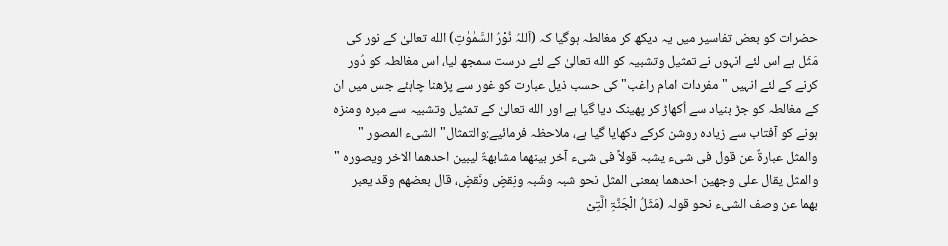حضرات کو بعض تفاسیر میں یہ دیکھ کر مغالطہ ہوگیا کہ (اَللہُ نُوْرُ السَّمٰوٰتِ) الله تعالیٰ کے نور کی مَثَل ہے اس لئے انہوں نے تمثیل وتشبیہ کو الله تعالیٰ کے لئے درست سمجھ لیا، اس مغالطہ کو دُور کرنے کے لئے انہیں "مفردات امام راغب" کی حسب ذیل عبارت کو غور سے پڑھنا چاہئے جس میں ان کے مغالطہ کو جڑ بنیاد سے اُکھاڑ کر پھینک دیا گیا ہے اور الله تعالیٰ کے تمثیل وتشبیہ سے مبرہ ومنزہ ہونے کو آفتاب سے زیادہ روشن کرکے دکھایا گیا ہے، ملاحظہ فرمائیے:والتمثال" الشیء المصور " والمثل عبارۃٌ عن قول فی شیء یشبہ قولاً فی شیء آخر بینھما مشابھۃٌ لیبین احدھما الاخر ویصورہ " والمثل یقال علی وجھین احدھما بمعنی المثل نحو شبہ وشَبہ ونِقضٍ ونَقضٍ، قال بعضھم وقد یعبر بھما عن وصف الشیء نحو قولہ (مَثَلُ الْجَنَّۃِ الَّتِیْ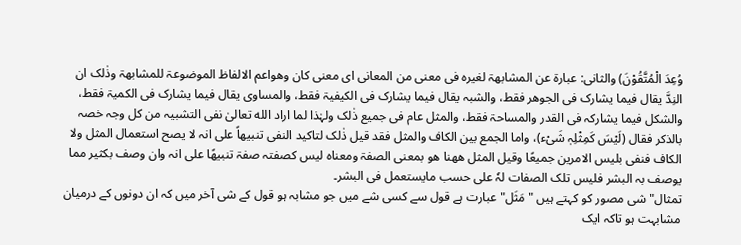وُعِدَ الْمُتَّقُوْنَ) والثانی: عبارۃ عن المشابھۃ لغیرہ فی معنی من المعانی ای معنی کان وھواعم الالفاظ الموضوعۃ للمشابھۃ وذٰلک ان النِدَّ یقال فیما یشارک فی الجوھر فقط، والشبہ یقال فیما یشارک فی الکیفیۃ فقط، والمساوی یقال فیما یشارک فی الکمیۃ فقط، والشکل فیما یشارکہ فی القدر والمساحۃ فقط، والمثل عام فی جمیع ذٰلک ولہٰذا لما اراد الله تعالیٰ نفی التشبیہ من کل وجہ خصہ بالذکر فقال (لَیْسَ کَمِثْلِہٖ شَیْء)، واما الجمع بین الکاف والمثل فقد قیل ذٰلک لتاکید النفی تنبیھاً علی انہ لا یصح استعمال المثل ولا الکاف فنفی بلیس الامرین جمیعًا وقیل المثل ھھنا ھو بمعنی الصفۃ ومعناہ لیس کصفتہ صفۃ تنبیھًا علی انہ وان وصف بکثیر مما یوصف بہ البشر فلیس تلک الصفات لہٗ علی حسب مایستعمل فی البشر۔
تمثال" شی مصور کو کہتے ہیں " مَثَل" عبارت ہے قول سے کسی شے میں جو مشابہ ہو قول کے شی آخر میں کہ ان دونوں کے درمیان مشابہت ہو تاکہ ایک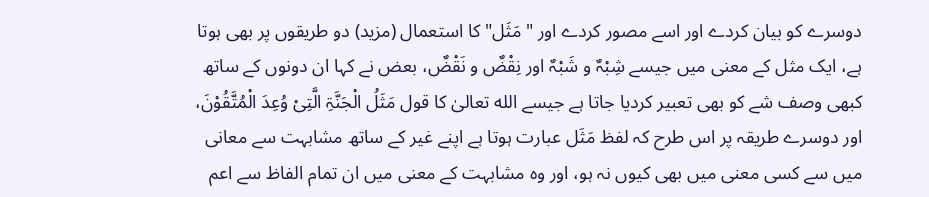دوسرے کو بیان کردے اور اسے مصور کردے اور " مَثَل" کا استعمال (مزید) دو طریقوں پر بھی ہوتا ہے، ایک مثل کے معنی میں جیسے شِبْہٌ و شَبْہٌ اور نِقْضٌ و نَقْضٌ، بعض نے کہا ان دونوں کے ساتھ کبھی وصف شے کو بھی تعبیر کردیا جاتا ہے جیسے الله تعالیٰ کا قول مَثَلُ الْجَنَّۃِ الَّتِیْ وُعِدَ الْمُتَّقُوْنَ، اور دوسرے طریقہ پر اس طرح کہ لفظ مَثَل عبارت ہوتا ہے اپنے غیر کے ساتھ مشابہت سے معانی میں سے کسی معنی میں بھی کیوں نہ ہو، اور وہ مشابہت کے معنی میں ان تمام الفاظ سے اعم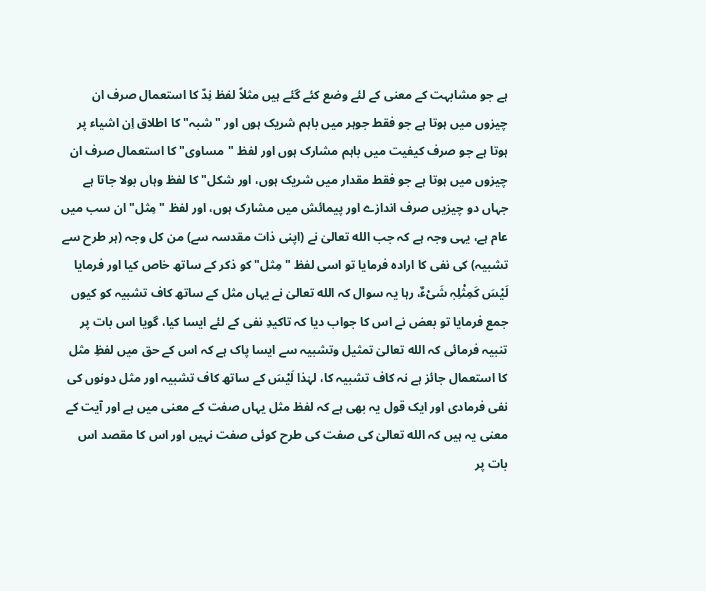ہے جو مشابہت کے معنی کے لئے وضع کئے گئے ہیں مثلاً لفظ نِدّ کا استعمال صرف ان چیزوں میں ہوتا ہے جو فقط جوہر میں باہم شریک ہوں اور "شبہ" کا اطلاق اِن اشیاء پر ہوتا ہے جو صرف کیفیت میں باہم مشارک ہوں اور لفظ "مساوی" کا استعمال صرف ان چیزوں میں ہوتا ہے جو فقط مقدار میں شریک ہوں، اور شکل" کا لفظ وہاں بولا جاتا ہے جہاں دو چیزیں صرف اندازے اور پیمائش میں مشارک ہوں، اور لفظ "مِثل"ان سب میں عام ہے، یہی وجہ ہے کہ جب الله تعالیٰ نے (اپنی ذات مقدسہ سے) من کل وجہ (ہر طرح سے تشبیہ) کی نفی کا ارادہ فرمایا تو اسی لفظ "مِثل" کو ذکر کے ساتھ خاص کیا اور فرمایا لَیْسَ کَمِثْلِہٖ شَیْءٌ، رہا یہ سوال کہ الله تعالیٰ نے یہاں مثل کے ساتھ کاف تشبیہ کو کیوں جمع فرمایا تو بعض نے اس کا جواب دیا کہ تاکیدِ نفی کے لئے ایسا کیا، گویا اس بات پر تنبیہ فرمائی کہ الله تعالیٰ تمثیل وتشبیہ سے ایسا پاک ہے کہ اس کے حق میں لفظِ مثل کا استعمال جائز ہے نہ کاف تشبیہ کا، لہٰذا لَیْسَ کے ساتھ کاف تشبیہ اور مثل دونوں کی نفی فرمادی اور ایک قول یہ بھی ہے کہ لفظ مثل یہاں صفت کے معنی میں ہے اور آیت کے معنی یہ ہیں کہ الله تعالیٰ کی صفت کی طرح کوئی صفت نہیں اور اس کا مقصد اس بات پر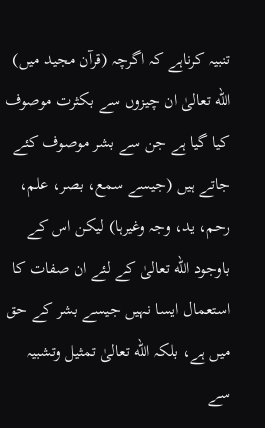تنبیہ کرناہے کہ اگرچہ (قرآن مجید میں) الله تعالیٰ ان چیزوں سے بکثرت موصوف کیا گیا ہے جن سے بشر موصوف کئے جاتے ہیں (جیسے سمع، بصر، علم، رحم، ید، وجہ وغیرہا) لیکن اس کے باوجود الله تعالیٰ کے لئے ان صفات کا استعمال ایسا نہیں جیسے بشر کے حق میں ہے، بلکہ الله تعالیٰ تمثیل وتشبیہ سے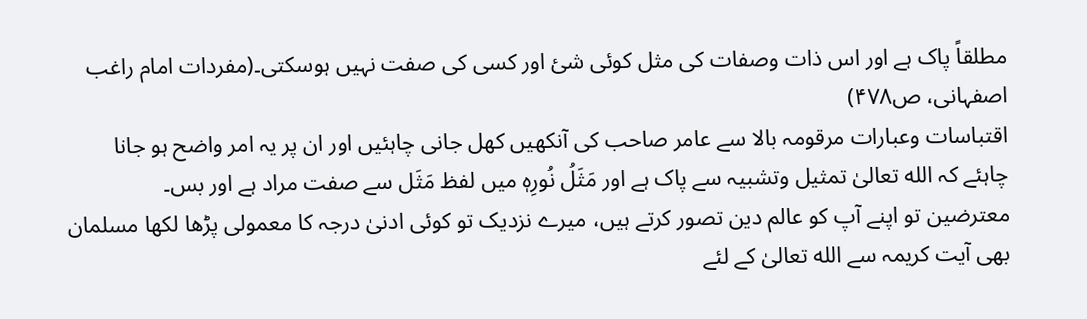مطلقاً پاک ہے اور اس ذات وصفات کی مثل کوئی شیٔ اور کسی کی صفت نہیں ہوسکتی۔(مفردات امام راغب اصفہانی، ص۴۷۸)
اقتباسات وعبارات مرقومہ بالا سے عامر صاحب کی آنکھیں کھل جانی چاہئیں اور ان پر یہ امر واضح ہو جانا چاہئے کہ الله تعالیٰ تمثیل وتشبیہ سے پاک ہے اور مَثَلُ نُورِہٖ میں لفظ مَثَل سے صفت مراد ہے اور بس۔
معترضین تو اپنے آپ کو عالم دین تصور کرتے ہیں، میرے نزدیک تو کوئی ادنیٰ درجہ کا معمولی پڑھا لکھا مسلمان بھی آیت کریمہ سے الله تعالیٰ کے لئے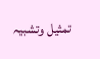تمثیل وتشبیہ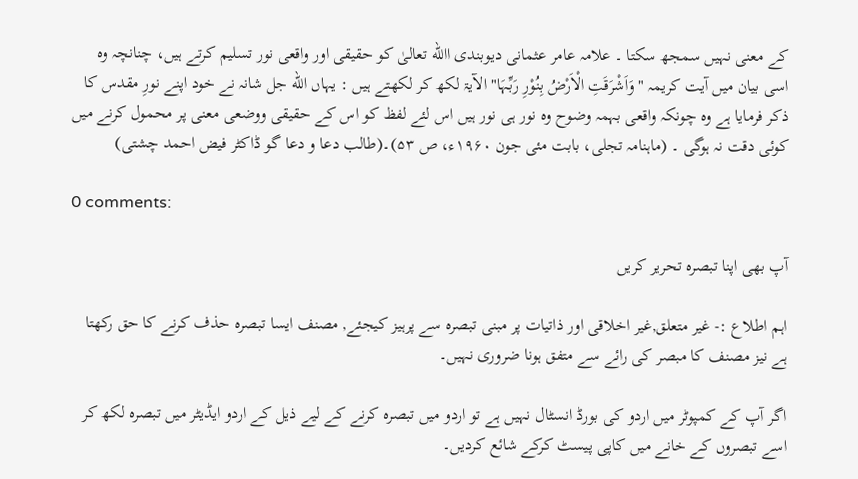کے معنی نہیں سمجھ سکتا ۔ علامہ عامر عثمانی دیوبندی االله تعالیٰ کو حقیقی اور واقعی نور تسلیم کرتے ہیں، چنانچہ وہ اسی بیان میں آیت کریمہ "وَاَشْرَقَتِ الْاَرْضُ بِنُوْرِ رَبِّہَا" الآیۃ لکھ کر لکھتے ہیں : یہاں الله جل شانہ نے خود اپنے نورِ مقدس کا ذکر فرمایا ہے وہ چونکہ واقعی بہمہ وضوح وہ نور ہی نور ہیں اس لئے لفظ کو اس کے حقیقی ووضعی معنی پر محمول کرنے میں کوئی دقت نہ ہوگی ۔ (ماہنامہ تجلی، بابت مئی جون ۱۹۶۰ء، ص ۵۳)۔(طالب دعا و دعا گو ڈاکٹر فیض احمد چشتی)

0 comments:

آپ بھی اپنا تبصرہ تحریر کریں

اہم اطلاع :- غیر متعلق,غیر اخلاقی اور ذاتیات پر مبنی تبصرہ سے پرہیز کیجئے, مصنف ایسا تبصرہ حذف کرنے کا حق رکھتا ہے نیز مصنف کا مبصر کی رائے سے متفق ہونا ضروری نہیں۔

اگر آپ کے کمپوٹر میں اردو کی بورڈ انسٹال نہیں ہے تو اردو میں تبصرہ کرنے کے لیے ذیل کے اردو ایڈیٹر میں تبصرہ لکھ کر اسے تبصروں کے خانے میں کاپی پیسٹ کرکے شائع کردیں۔